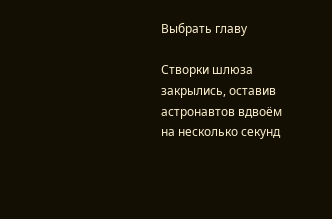Выбрать главу

Створки шлюза закрылись, оставив астронавтов вдвоём на несколько секунд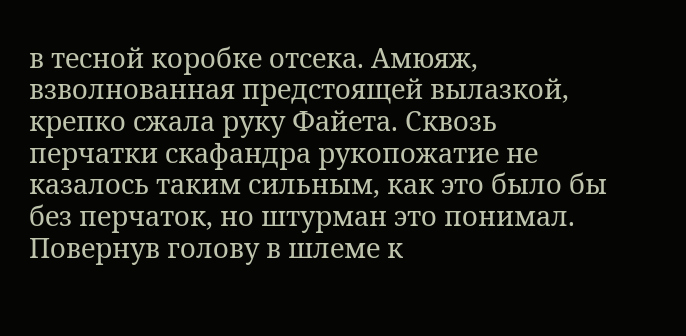в тесной коробке отсека. Амюяж, взволнованная предстоящей вылазкой, крепко сжала руку Файета. Сквозь перчатки скафандра рукопожатие не казалось таким сильным, как это было бы без перчаток, но штурман это понимал. Повернув голову в шлеме к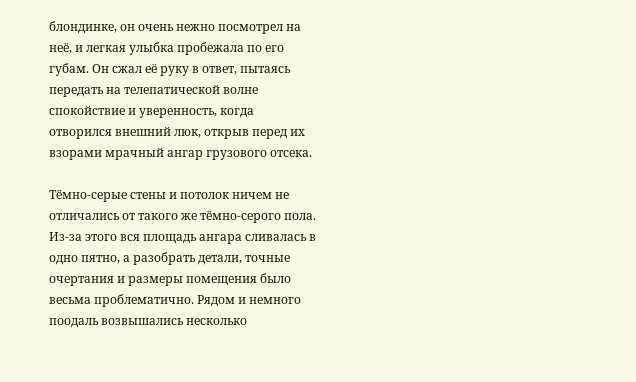блондинке, он очень нежно посмотрел на неё, и легкая улыбка пробежала по его губам. Он сжал её руку в ответ, пытаясь передать на телепатической волне спокойствие и уверенность, когда отворился внешний люк, открыв перед их взорами мрачный ангар грузового отсека.

Тёмно-серые стены и потолок ничем не отличались от такого же тёмно-серого пола. Из-за этого вся площадь ангара сливалась в одно пятно, а разобрать детали, точные очертания и размеры помещения было весьма проблематично. Рядом и немного поодаль возвышались несколько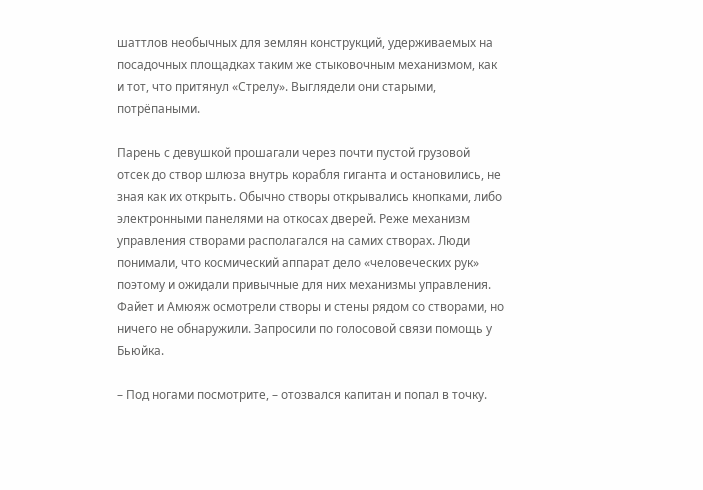шаттлов необычных для землян конструкций, удерживаемых на посадочных площадках таким же стыковочным механизмом, как и тот, что притянул «Стрелу». Выглядели они старыми, потрёпаными.

Парень с девушкой прошагали через почти пустой грузовой отсек до створ шлюза внутрь корабля гиганта и остановились, не зная как их открыть. Обычно створы открывались кнопками, либо электронными панелями на откосах дверей. Реже механизм управления створами располагался на самих створах. Люди понимали, что космический аппарат дело «человеческих рук» поэтому и ожидали привычные для них механизмы управления. Файет и Амюяж осмотрели створы и стены рядом со створами, но ничего не обнаружили. Запросили по голосовой связи помощь у Бьюйка.

– Под ногами посмотрите, – отозвался капитан и попал в точку.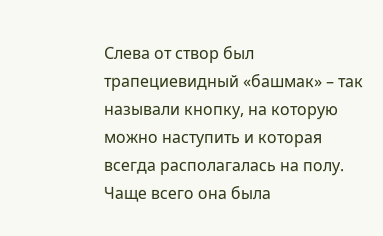Слева от створ был трапециевидный «башмак» – так называли кнопку, на которую можно наступить и которая всегда располагалась на полу. Чаще всего она была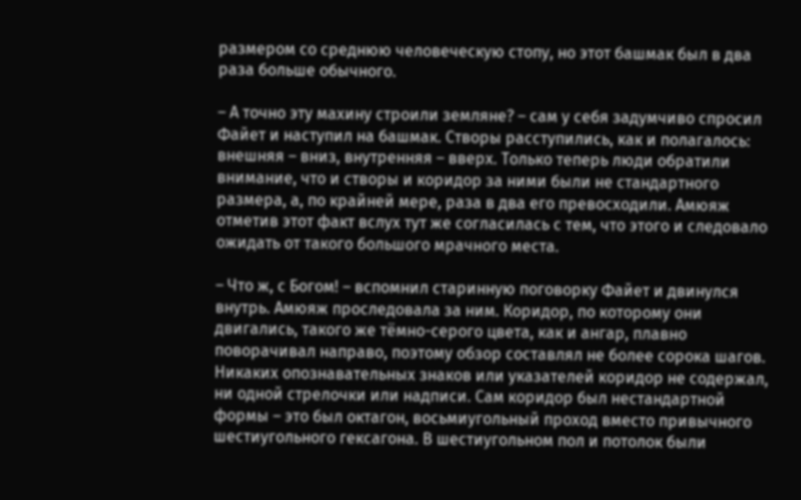размером со среднюю человеческую стопу, но этот башмак был в два раза больше обычного.

– А точно эту махину строили земляне? – сам у себя задумчиво спросил Файет и наступил на башмак. Створы расступились, как и полагалось: внешняя – вниз, внутренняя – вверх. Только теперь люди обратили внимание, что и створы и коридор за ними были не стандартного размера, а, по крайней мере, раза в два его превосходили. Амюяж отметив этот факт вслух тут же согласилась с тем, что этого и следовало ожидать от такого большого мрачного места.

– Что ж, с Богом! – вспомнил старинную поговорку Файет и двинулся внутрь. Амюяж проследовала за ним. Коридор, по которому они двигались, такого же тёмно-серого цвета, как и ангар, плавно поворачивал направо, поэтому обзор составлял не более сорока шагов. Никаких опознавательных знаков или указателей коридор не содержал, ни одной стрелочки или надписи. Сам коридор был нестандартной формы – это был октагон, восьмиугольный проход вместо привычного шестиугольного гексагона. В шестиугольном пол и потолок были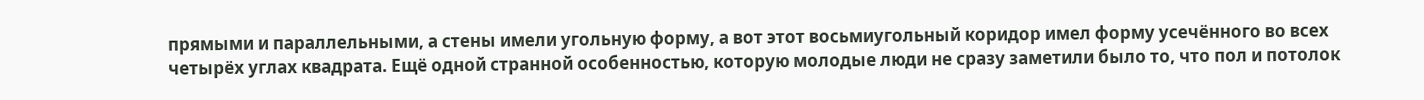прямыми и параллельными, а стены имели угольную форму, а вот этот восьмиугольный коридор имел форму усечённого во всех четырёх углах квадрата. Ещё одной странной особенностью, которую молодые люди не сразу заметили было то, что пол и потолок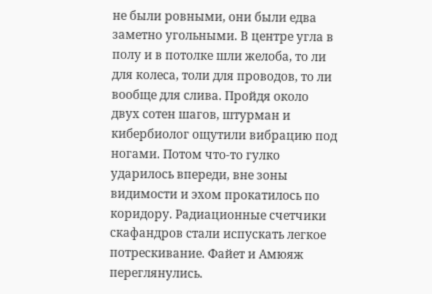не были ровными, они были едва заметно угольными. В центре угла в полу и в потолке шли желоба, то ли для колеса, толи для проводов, то ли вообще для слива. Пройдя около двух сотен шагов, штурман и кибербиолог ощутили вибрацию под ногами. Потом что-то гулко ударилось впереди, вне зоны видимости и эхом прокатилось по коридору. Радиационные счетчики скафандров стали испускать легкое потрескивание. Файет и Амюяж переглянулись.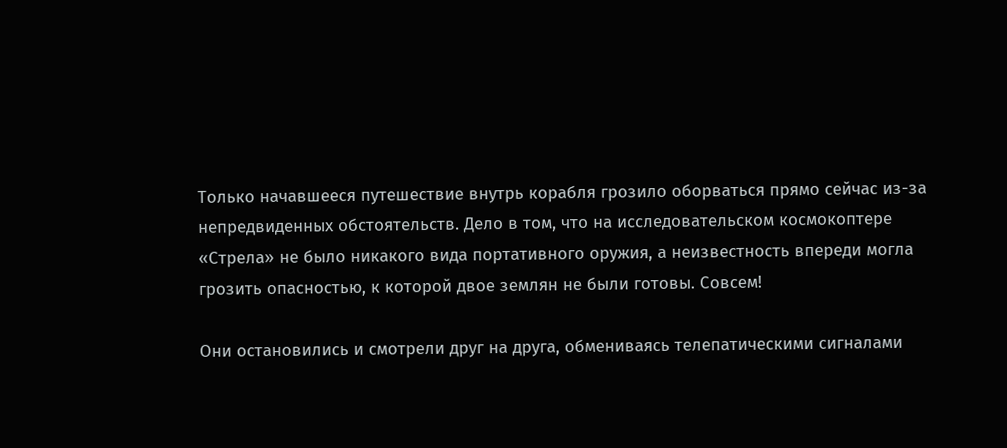Только начавшееся путешествие внутрь корабля грозило оборваться прямо сейчас из-за непредвиденных обстоятельств. Дело в том, что на исследовательском космокоптере «Стрела» не было никакого вида портативного оружия, а неизвестность впереди могла грозить опасностью, к которой двое землян не были готовы. Совсем!

Они остановились и смотрели друг на друга, обмениваясь телепатическими сигналами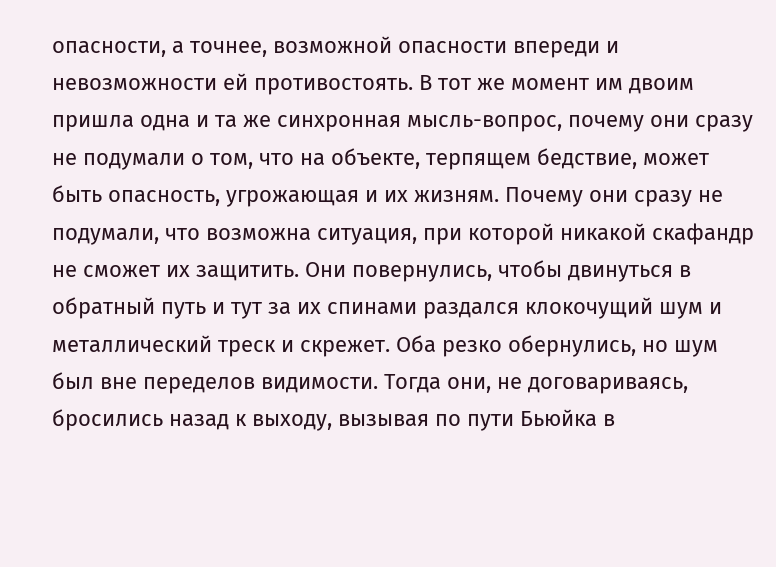опасности, а точнее, возможной опасности впереди и невозможности ей противостоять. В тот же момент им двоим пришла одна и та же синхронная мысль-вопрос, почему они сразу не подумали о том, что на объекте, терпящем бедствие, может быть опасность, угрожающая и их жизням. Почему они сразу не подумали, что возможна ситуация, при которой никакой скафандр не сможет их защитить. Они повернулись, чтобы двинуться в обратный путь и тут за их спинами раздался клокочущий шум и металлический треск и скрежет. Оба резко обернулись, но шум был вне переделов видимости. Тогда они, не договариваясь, бросились назад к выходу, вызывая по пути Бьюйка в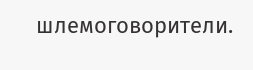шлемоговорители.